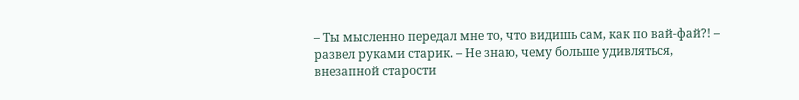– Ты мысленно передал мне то, что видишь сам, как по вай-фай?! – развел руками старик. – Не знаю, чему больше удивляться, внезапной старости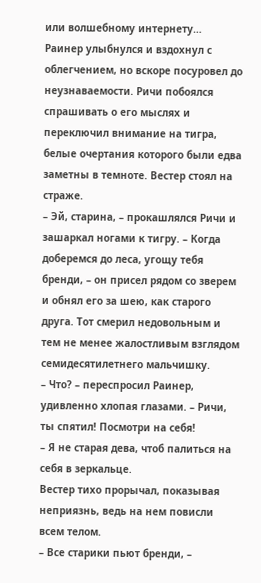или волшебному интернету…
Раинер улыбнулся и вздохнул с облегчением, но вскоре посуровел до неузнаваемости. Ричи побоялся спрашивать о его мыслях и переключил внимание на тигра, белые очертания которого были едва заметны в темноте. Вестер стоял на страже.
– Эй, старина, – прокашлялся Ричи и зашаркал ногами к тигру. – Когда доберемся до леса, угощу тебя бренди, – он присел рядом со зверем и обнял его за шею, как старого друга. Тот смерил недовольным и тем не менее жалостливым взглядом семидесятилетнего мальчишку.
– Что? – переспросил Раинер, удивленно хлопая глазами. – Ричи, ты спятил! Посмотри на себя!
– Я не старая дева, чтоб палиться на себя в зеркальце.
Вестер тихо прорычал, показывая неприязнь, ведь на нем повисли всем телом.
– Все старики пьют бренди, –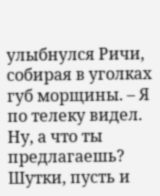улыбнулся Ричи, собирая в уголках губ морщины. – Я по телеку видел. Ну, а что ты предлагаешь? Шутки, пусть и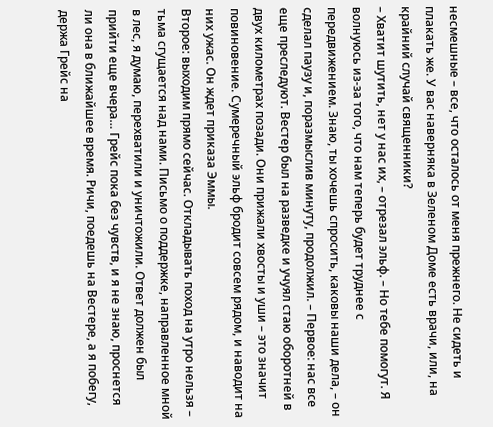несмешные – все, что осталось от меня прежнего. Не сидеть и плакать же. У вас наверняка в Зеленом Доме есть врачи, или, на крайний случай священники?
– Хватит шутить, нет у нас их, – отрезал эльф. – Но тебе помогут. Я волнуюсь из-за того, что нам теперь будет труднее с передвижением. Знаю, ты хочешь спросить, каковы наши дела, – он сделал паузу и, поразмыслив минуту, продолжил. – Первое: нас все еще преследуют. Вестер был на разведке и учуял стаю оборотней в двух километрах позади. Они прижали хвосты и уши – это значит повиновение. Сумеречный эльф бродит совсем рядом, и наводит на них ужас. Он ждет приказа Эммы.
Второе: выходим прямо сейчас. Откладывать поход на утро нельзя – тьма сгущается над нами. Письмо о поддержке, направленное мной в лес, я думаю, перехватили и уничтожили. Ответ должен был прийти еще вчера… Грейс пока без чувств, и я не знаю, проснется ли она в ближайшее время. Ричи, поедешь на Вестере, а я побегу, держа Грейс на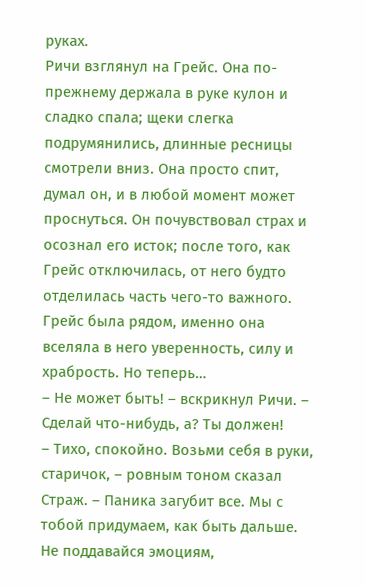руках.
Ричи взглянул на Грейс. Она по-прежнему держала в руке кулон и сладко спала; щеки слегка подрумянились, длинные ресницы смотрели вниз. Она просто спит, думал он, и в любой момент может проснуться. Он почувствовал страх и осознал его исток; после того, как Грейс отключилась, от него будто отделилась часть чего-то важного. Грейс была рядом, именно она вселяла в него уверенность, силу и храбрость. Но теперь…
– Не может быть! – вскрикнул Ричи. – Сделай что-нибудь, а? Ты должен!
– Тихо, спокойно. Возьми себя в руки, старичок, – ровным тоном сказал Страж. – Паника загубит все. Мы с тобой придумаем, как быть дальше. Не поддавайся эмоциям,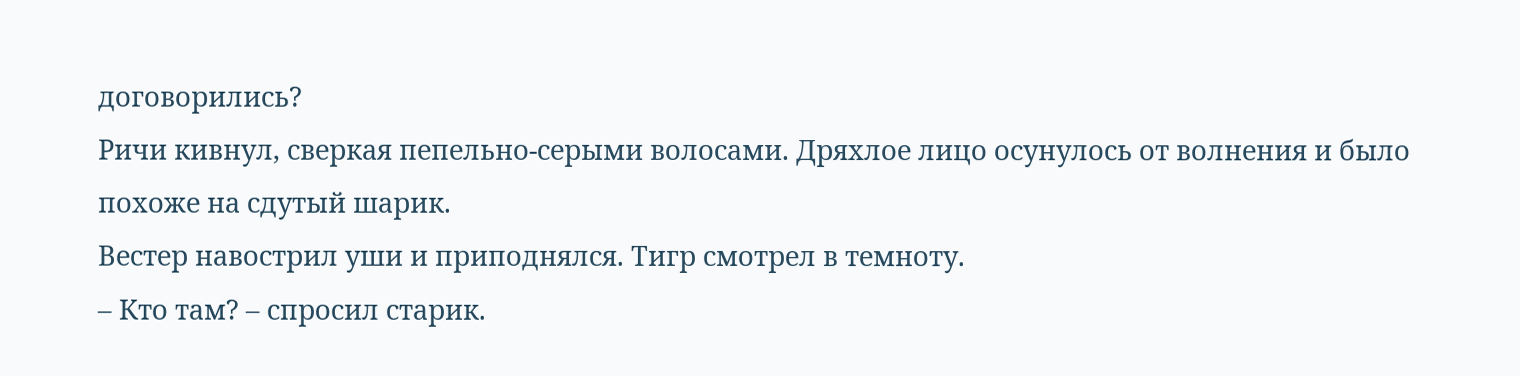договорились?
Ричи кивнул, сверкая пепельно-серыми волосами. Дряхлое лицо осунулось от волнения и было похоже на сдутый шарик.
Вестер навострил уши и приподнялся. Тигр смотрел в темноту.
– Кто там? – спросил старик.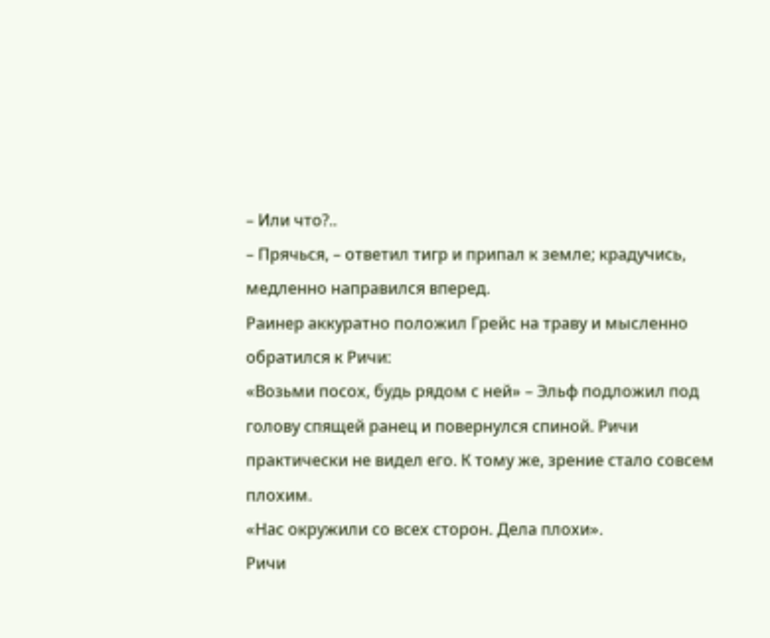– Или что?..
– Прячься, – ответил тигр и припал к земле; крадучись, медленно направился вперед.
Раинер аккуратно положил Грейс на траву и мысленно обратился к Ричи:
«Возьми посох, будь рядом с ней» – Эльф подложил под голову спящей ранец и повернулся спиной. Ричи практически не видел его. К тому же, зрение стало совсем плохим.
«Нас окружили со всех сторон. Дела плохи».
Ричи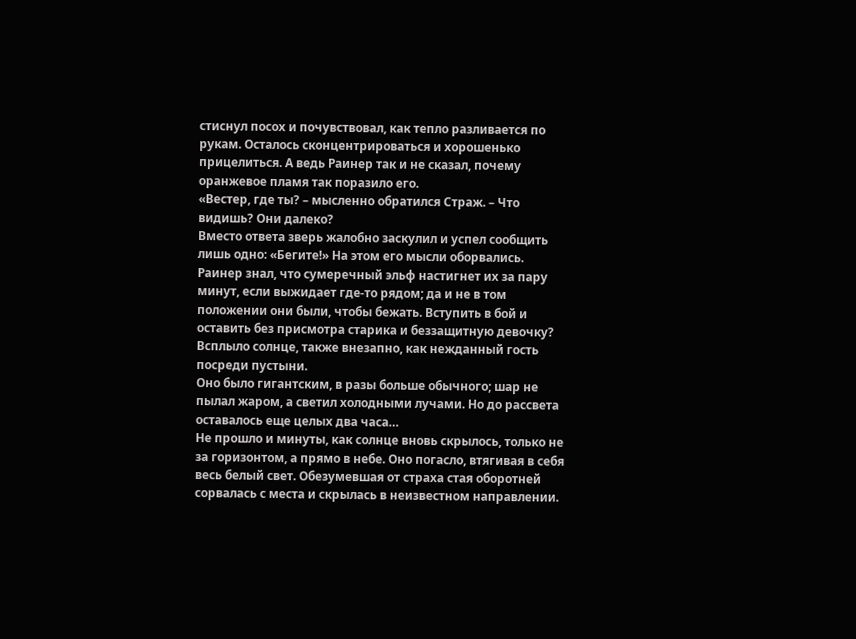стиснул посох и почувствовал, как тепло разливается по рукам. Осталось сконцентрироваться и хорошенько прицелиться. А ведь Раинер так и не сказал, почему оранжевое пламя так поразило его.
«Вестер, где ты? – мысленно обратился Страж. – Что видишь? Они далеко?
Вместо ответа зверь жалобно заскулил и успел сообщить лишь одно: «Бегите!» На этом его мысли оборвались.
Раинер знал, что сумеречный эльф настигнет их за пару минут, если выжидает где-то рядом; да и не в том положении они были, чтобы бежать. Вступить в бой и оставить без присмотра старика и беззащитную девочку?
Всплыло солнце, также внезапно, как нежданный гость посреди пустыни.
Оно было гигантским, в разы больше обычного; шар не пылал жаром, а светил холодными лучами. Но до рассвета оставалось еще целых два часа…
Не прошло и минуты, как солнце вновь скрылось, только не за горизонтом, а прямо в небе. Оно погасло, втягивая в себя весь белый свет. Обезумевшая от страха стая оборотней сорвалась с места и скрылась в неизвестном направлении.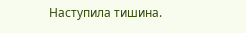Наступила тишина.